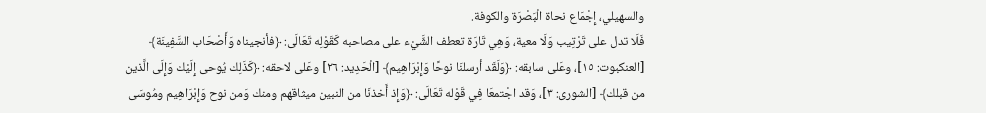والسهيلي، إِجْمَاع نحاة الْبَصْرَة والكوفة.
فَلَا تدل على تَرْتِيب وَلَا معية، وَهِي تَارَة تعطف الشَّيْء على مصاحبه كَقَوْلِه تَعَالَى: ﴿فأنجيناه وَأَصْحَاب السَّفِينَة﴾ [العنكبوت: ١٥]، وعَلى سابقه: ﴿وَلَقَد أرسلنَا نوحًا وَإِبْرَاهِيم﴾ [الْحَدِيد: ٢٦] وعَلى لاحقه: ﴿كَذَلِك يُوحى إِلَيْك وَإِلَى الَّذين من قبلك﴾ [الشورى: ٣]، وَقد اجْتمعَا فِي قَوْله تَعَالَى: ﴿وَإِذ أَخذنَا من النبين ميثاقهم ومنك وَمن نوح وَإِبْرَاهِيم ومُوسَى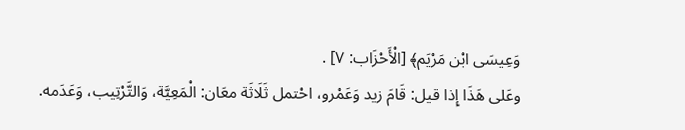وَعِيسَى ابْن مَرْيَم﴾ [الْأَحْزَاب: ٧] .
وعَلى هَذَا إِذا قيل: قَامَ زيد وَعَمْرو، احْتمل ثَلَاثَة معَان: الْمَعِيَّة، وَالتَّرْتِيب، وَعَدَمه.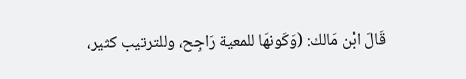قَالَ ابْن مَالك: (وَكَونهَا للمعية رَاجِح، وللترتيب كثير،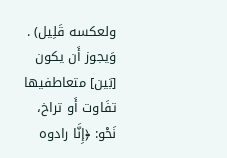ولعكسه قَلِيل) .
وَيجوز أَن يكون [بَين] متعاطفيها تفَاوت أَو تراخ، نَحْو: ﴿إِنَّا رادوه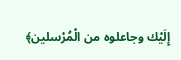إِلَيْك وجاعلوه من الْمُرْسلين﴾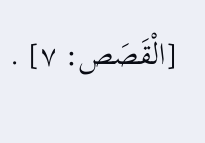[الْقَصَص: ٧] .